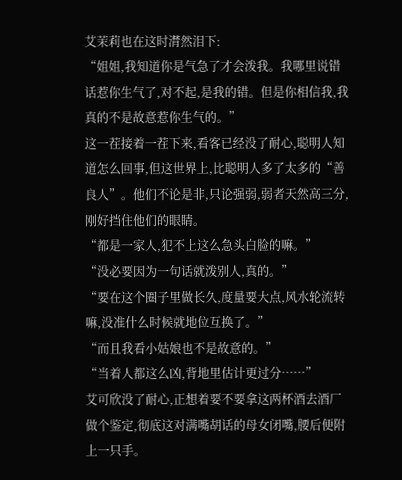艾茉莉也在这时潸然泪下:
“姐姐,我知道你是气急了才会泼我。我哪里说错话惹你生气了,对不起,是我的错。但是你相信我,我真的不是故意惹你生气的。”
这一茬接着一茬下来,看客已经没了耐心,聪明人知道怎么回事,但这世界上,比聪明人多了太多的“善良人”。他们不论是非,只论强弱,弱者天然高三分,刚好挡住他们的眼睛。
“都是一家人,犯不上这么急头白脸的嘛。”
“没必要因为一句话就泼别人,真的。”
“要在这个圈子里做长久,度量要大点,风水轮流转嘛,没准什么时候就地位互换了。”
“而且我看小姑娘也不是故意的。”
“当着人都这么凶,背地里估计更过分……”
艾可欣没了耐心,正想着要不要拿这两杯酒去酒厂做个鉴定,彻底这对满嘴胡话的母女闭嘴,腰后便附上一只手。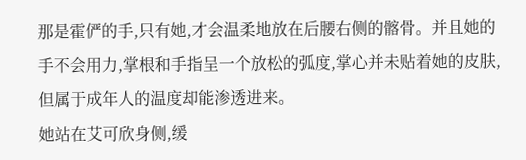那是霍俨的手,只有她,才会温柔地放在后腰右侧的髂骨。并且她的手不会用力,掌根和手指呈一个放松的弧度,掌心并未贴着她的皮肤,但属于成年人的温度却能渗透进来。
她站在艾可欣身侧,缓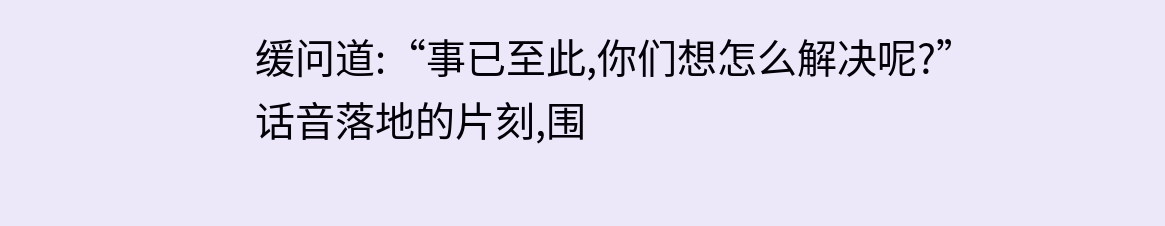缓问道:“事已至此,你们想怎么解决呢?”
话音落地的片刻,围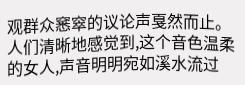观群众窸窣的议论声戛然而止。人们清晰地感觉到,这个音色温柔的女人,声音明明宛如溪水流过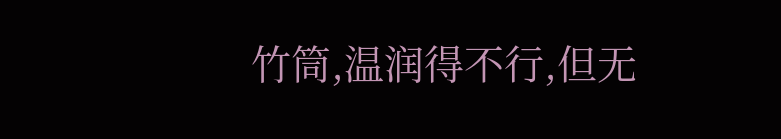竹筒,温润得不行,但无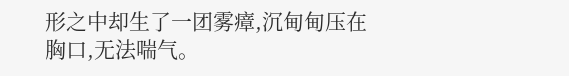形之中却生了一团雾瘴,沉甸甸压在胸口,无法喘气。